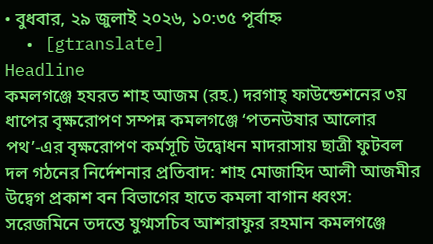• বুধবার, ২৯ জুলাই ২০২৬, ১০:৩৫ পূর্বাহ্ন
  • [gtranslate]
Headline
কমলগঞ্জে হযরত শাহ আজম (রহ.) দরগাহ্ ফাউন্ডেশনের ৩য় ধাপের বৃক্ষরোপণ সম্পন্ন কমলগঞ্জে ‘পতনউষার আলোর পথ’-এর বৃক্ষরোপণ কর্মসূচি উদ্বোধন মাদরাসায় ছাত্রী ফুটবল দল গঠনের নির্দেশনার প্রতিবাদ: শাহ মোজাহিদ আলী আজমীর উদ্বেগ প্রকাশ বন বিভাগের হাতে কমলা বাগান ধ্বংস: সরেজমিনে তদন্তে যুগ্মসচিব আশরাফুর রহমান কমলগঞ্জে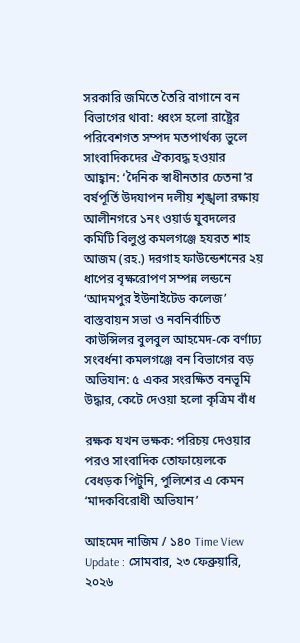সরকারি জমিতে তৈরি বাগানে বন বিভাগের থাবা: ধ্বংস হলো রাষ্ট্রের পরিবেশগত সম্পদ মতপার্থক্য ভুলে সাংবাদিকদের ঐক্যবদ্ধ হওয়ার আহ্বান: ‘দৈনিক স্বাধীনতার চেতনা’র বর্ষপূর্তি উদযাপন দলীয় শৃঙ্খলা রক্ষায় আলীনগরে ১নং ওয়ার্ড যুবদলের কমিটি বিলুপ্ত কমলগঞ্জে হযরত শাহ আজম (রহ.) দরগাহ ফাউন্ডেশনের ২য় ধাপের বৃক্ষরোপণ সম্পন্ন লন্ডনে ‘আদমপুর ইউনাইটেড কলেজ’ বাস্তবায়ন সভা ও নবনির্বাচিত কাউন্সিলর বুলবুল আহমেদ-কে বর্ণাঢ্য সংবর্ধনা কমলগঞ্জে বন বিভাগের বড় অভিযান: ৫ একর সংরক্ষিত বনভূমি উদ্ধার, কেটে দেওয়া হলো কৃত্রিম বাঁধ

রক্ষক যখন ভক্ষক: পরিচয় দেওয়ার পরও সাংবাদিক তোফায়েলকে বেধড়ক পিটুনি, পুলিশের এ কেমন ‘মাদকবিরোধী অভিযান’

আহমেদ নাজিম / ১৪০ Time View
Update : সোমবার, ২৩ ফেব্রুয়ারি, ২০২৬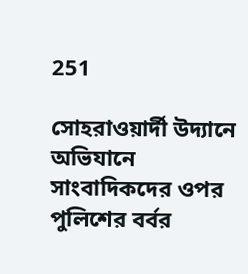251

সোহরাওয়ার্দী উদ্যানে অভিযানে সাংবাদিকদের ওপর পুলিশের বর্বর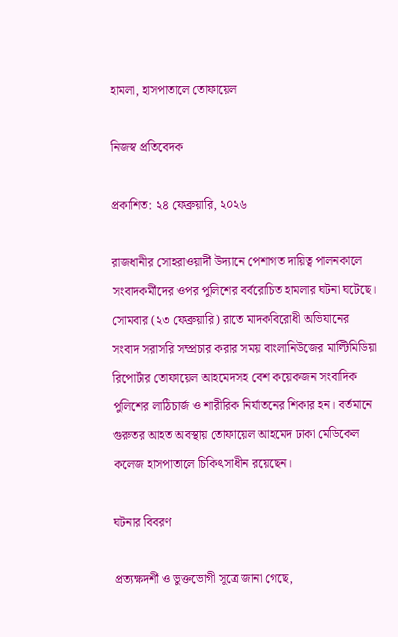হামলা, হাসপাতালে তোফায়েল

নিজস্ব প্রতিবেদক

প্রকাশিত: ২৪ ফেব্রুয়ারি, ২০২৬

রাজধানীর সোহরাওয়ার্দী উদ্যানে পেশাগত দায়িত্ব পালনকালে সংবাদকর্মীদের ওপর পুলিশের বর্বরোচিত হামলার ঘটনা ঘটেছে। সোমবার (২৩ ফেব্রুয়ারি) রাতে মাদকবিরোধী অভিযানের সংবাদ সরাসরি সম্প্রচার করার সময় বাংলানিউজের মাল্টিমিডিয়া রিপোর্টার তোফায়েল আহমেদসহ বেশ কয়েকজন সংবাদিক পুলিশের লাঠিচার্জ ও শারীরিক নির্যাতনের শিকার হন। বর্তমানে গুরুতর আহত অবস্থায় তোফায়েল আহমেদ ঢাকা মেডিকেল কলেজ হাসপাতালে চিকিৎসাধীন রয়েছেন।

ঘটনার বিবরণ

প্রত্যক্ষদর্শী ও ভুক্তভোগী সূত্রে জানা গেছে,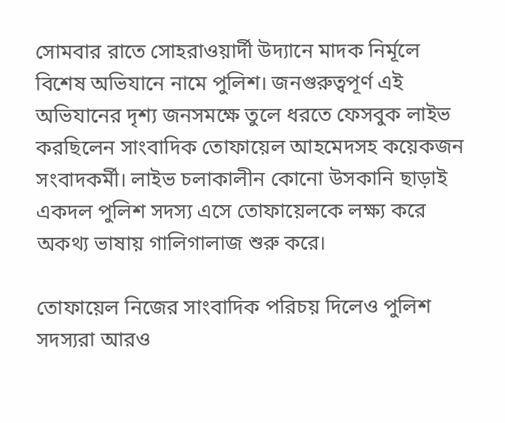সোমবার রাতে সোহরাওয়ার্দী উদ্যানে মাদক নির্মূলে বিশেষ অভিযানে নামে পুলিশ। জনগুরুত্বপূর্ণ এই অভিযানের দৃশ্য জনসমক্ষে তুলে ধরতে ফেসবুক লাইভ করছিলেন সাংবাদিক তোফায়েল আহমেদসহ কয়েকজন সংবাদকর্মী। লাইভ চলাকালীন কোনো উসকানি ছাড়াই একদল পুলিশ সদস্য এসে তোফায়েলকে লক্ষ্য করে অকথ্য ভাষায় গালিগালাজ শুরু করে।

তোফায়েল নিজের সাংবাদিক পরিচয় দিলেও পুলিশ সদস্যরা আরও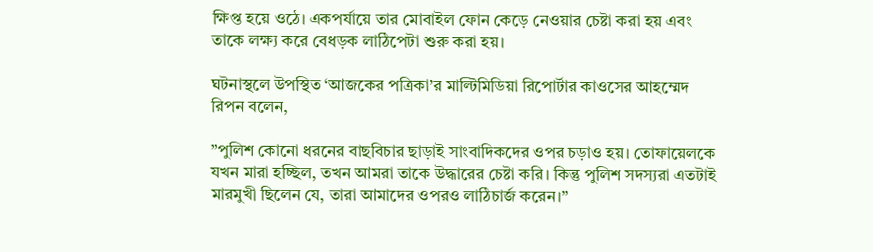ক্ষিপ্ত হয়ে ওঠে। একপর্যায়ে তার মোবাইল ফোন কেড়ে নেওয়ার চেষ্টা করা হয় এবং তাকে লক্ষ্য করে বেধড়ক লাঠিপেটা শুরু করা হয়।

ঘটনাস্থলে উপস্থিত ‘আজকের পত্রিকা’র মাল্টিমিডিয়া রিপোর্টার কাওসের আহম্মেদ রিপন বলেন,

”পুলিশ কোনো ধরনের বাছবিচার ছাড়াই সাংবাদিকদের ওপর চড়াও হয়। তোফায়েলকে যখন মারা হচ্ছিল, তখন আমরা তাকে উদ্ধারের চেষ্টা করি। কিন্তু পুলিশ সদস্যরা এতটাই মারমুখী ছিলেন যে, তারা আমাদের ওপরও লাঠিচার্জ করেন।”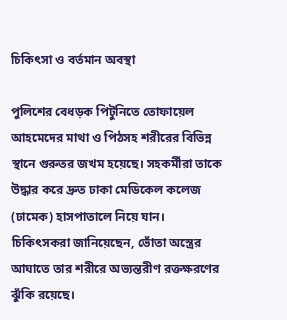চিকিৎসা ও বর্তমান অবস্থা

পুলিশের বেধড়ক পিটুনিতে তোফায়েল আহমেদের মাথা ও পিঠসহ শরীরের বিভিন্ন স্থানে গুরুতর জখম হয়েছে। সহকর্মীরা তাকে উদ্ধার করে দ্রুত ঢাকা মেডিকেল কলেজ (ঢামেক) হাসপাতালে নিয়ে যান। চিকিৎসকরা জানিয়েছেন, ভোঁতা অস্ত্রের আঘাতে তার শরীরে অভ্যন্তরীণ রক্তক্ষরণের ঝুঁকি রয়েছে।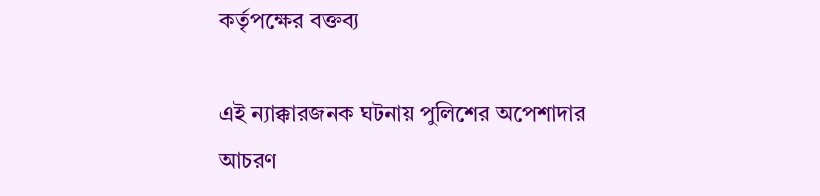কর্তৃপক্ষের বক্তব্য

এই ন্যাক্কারজনক ঘটনায় পুলিশের অপেশাদার আচরণ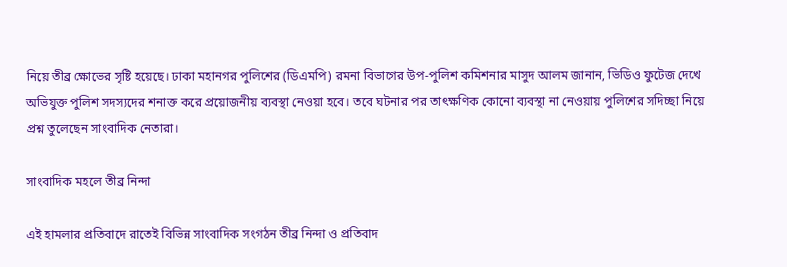নিয়ে তীব্র ক্ষোভের সৃষ্টি হয়েছে। ঢাকা মহানগর পুলিশের (ডিএমপি) রমনা বিভাগের উপ-পুলিশ কমিশনার মাসুদ আলম জানান, ভিডিও ফুটেজ দেখে অভিযুক্ত পুলিশ সদস্যদের শনাক্ত করে প্রয়োজনীয় ব্যবস্থা নেওয়া হবে। তবে ঘটনার পর তাৎক্ষণিক কোনো ব্যবস্থা না নেওয়ায় পুলিশের সদিচ্ছা নিয়ে প্রশ্ন তুলেছেন সাংবাদিক নেতারা।

সাংবাদিক মহলে তীব্র নিন্দা

এই হামলার প্রতিবাদে রাতেই বিভিন্ন সাংবাদিক সংগঠন তীব্র নিন্দা ও প্রতিবাদ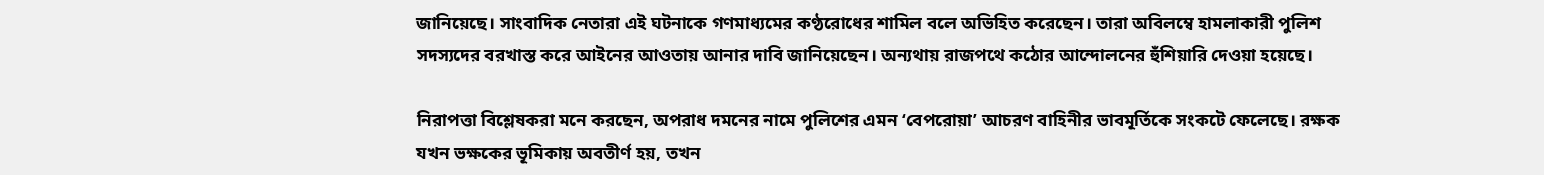জানিয়েছে। সাংবাদিক নেতারা এই ঘটনাকে গণমাধ্যমের কণ্ঠরোধের শামিল বলে অভিহিত করেছেন। তারা অবিলম্বে হামলাকারী পুলিশ সদস্যদের বরখাস্ত করে আইনের আওতায় আনার দাবি জানিয়েছেন। অন্যথায় রাজপথে কঠোর আন্দোলনের হুঁশিয়ারি দেওয়া হয়েছে।

নিরাপত্তা বিশ্লেষকরা মনে করছেন, অপরাধ দমনের নামে পুলিশের এমন ‘বেপরোয়া’ আচরণ বাহিনীর ভাবমূর্তিকে সংকটে ফেলেছে। রক্ষক যখন ভক্ষকের ভূমিকায় অবতীর্ণ হয়, তখন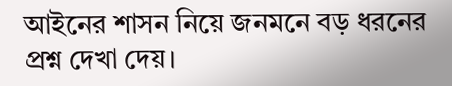আইনের শাসন নিয়ে জনমনে বড় ধরনের প্রশ্ন দেখা দেয়।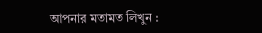আপনার মতামত লিখুন :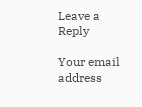Leave a Reply

Your email address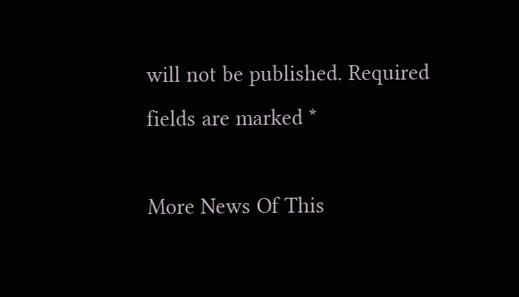will not be published. Required fields are marked *

More News Of This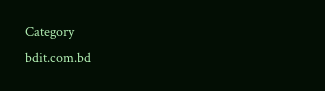Category
bdit.com.bd